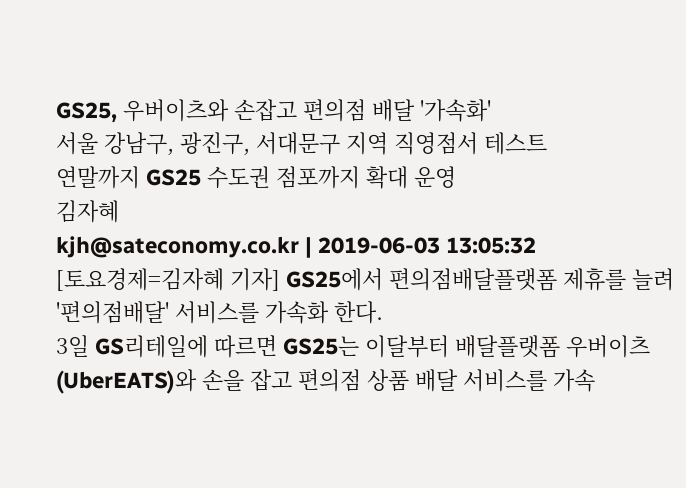GS25, 우버이츠와 손잡고 편의점 배달 '가속화'
서울 강남구, 광진구, 서대문구 지역 직영점서 테스트
연말까지 GS25 수도권 점포까지 확대 운영
김자혜
kjh@sateconomy.co.kr | 2019-06-03 13:05:32
[토요경제=김자혜 기자] GS25에서 편의점배달플랫폼 제휴를 늘려 '편의점배달' 서비스를 가속화 한다.
3일 GS리테일에 따르면 GS25는 이달부터 배달플랫폼 우버이츠(UberEATS)와 손을 잡고 편의점 상품 배달 서비스를 가속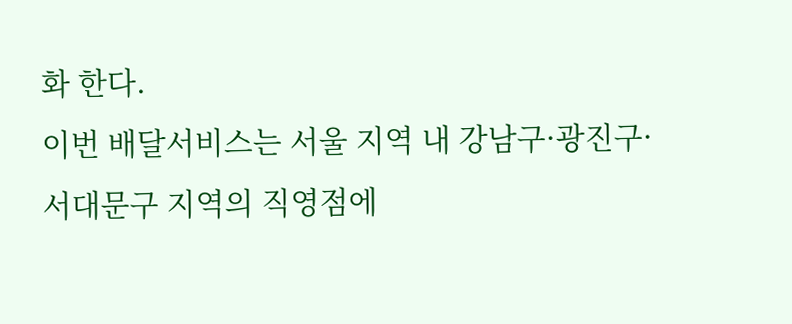화 한다.
이번 배달서비스는 서울 지역 내 강남구·광진구·서대문구 지역의 직영점에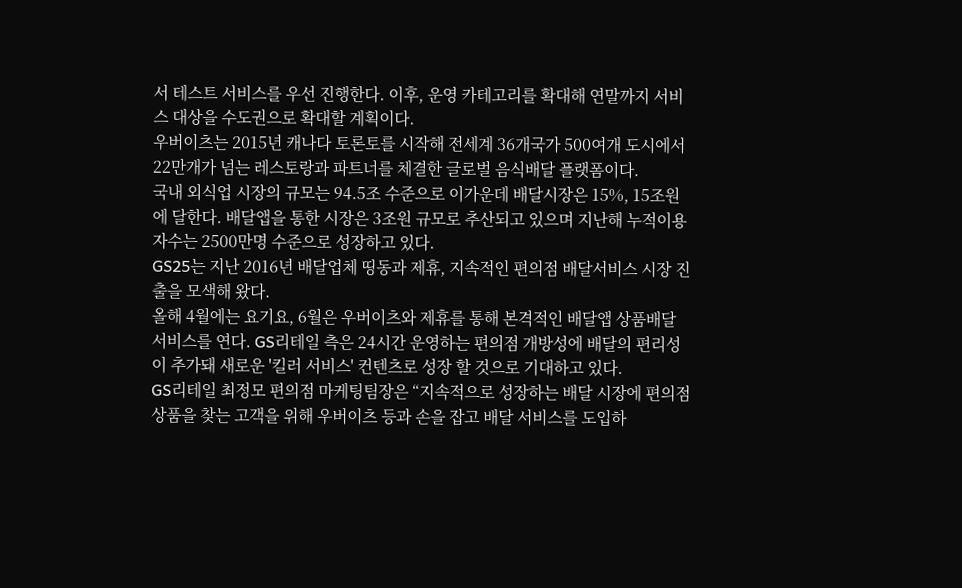서 테스트 서비스를 우선 진행한다. 이후, 운영 카테고리를 확대해 연말까지 서비스 대상을 수도권으로 확대할 계획이다.
우버이츠는 2015년 캐나다 토론토를 시작해 전세계 36개국가 500여개 도시에서 22만개가 넘는 레스토랑과 파트너를 체결한 글로벌 음식배달 플랫폼이다.
국내 외식업 시장의 규모는 94.5조 수준으로 이가운데 배달시장은 15%, 15조원에 달한다. 배달앱을 통한 시장은 3조원 규모로 추산되고 있으며 지난해 누적이용자수는 2500만명 수준으로 성장하고 있다.
GS25는 지난 2016년 배달업체 띵동과 제휴, 지속적인 편의점 배달서비스 시장 진출을 모색해 왔다.
올해 4월에는 요기요, 6월은 우버이츠와 제휴를 통해 본격적인 배달앱 상품배달 서비스를 연다. GS리테일 측은 24시간 운영하는 편의점 개방성에 배달의 편리성이 추가돼 새로운 '킬러 서비스' 컨텐츠로 성장 할 것으로 기대하고 있다.
GS리테일 최정모 편의점 마케팅팀장은 “지속적으로 성장하는 배달 시장에 편의점 상품을 찾는 고객을 위해 우버이츠 등과 손을 잡고 배달 서비스를 도입하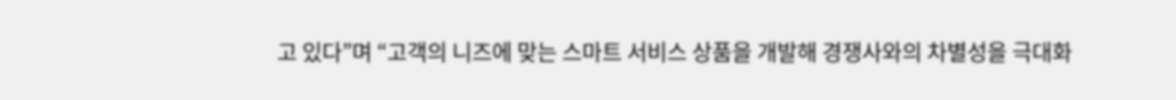고 있다”며 “고객의 니즈에 맞는 스마트 서비스 상품을 개발해 경쟁사와의 차별성을 극대화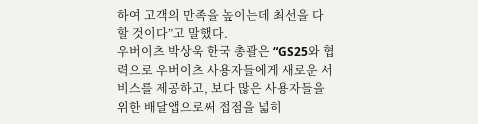하여 고객의 만족을 높이는데 최선을 다할 것이다”고 말했다.
우버이츠 박상욱 한국 총괄은 “GS25와 협력으로 우버이츠 사용자들에게 새로운 서비스를 제공하고, 보다 많은 사용자들을 위한 배달앱으로써 접점을 넓히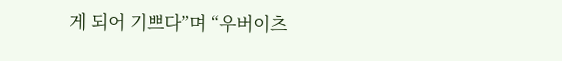게 되어 기쁘다”며 “우버이츠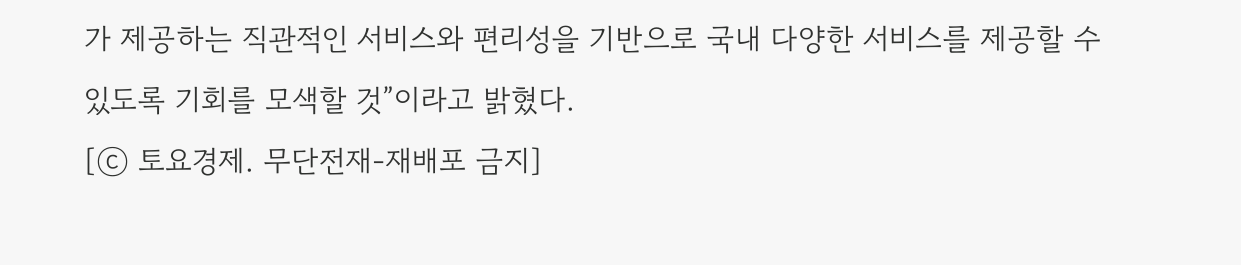가 제공하는 직관적인 서비스와 편리성을 기반으로 국내 다양한 서비스를 제공할 수 있도록 기회를 모색할 것”이라고 밝혔다.
[ⓒ 토요경제. 무단전재-재배포 금지]